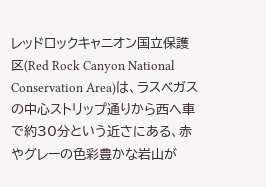レッドロックキャニオン国立保護区(Red Rock Canyon National Conservation Area)は、ラスベガスの中心ストリップ通りから西へ車で約30分という近さにある、赤やグレーの色彩豊かな岩山が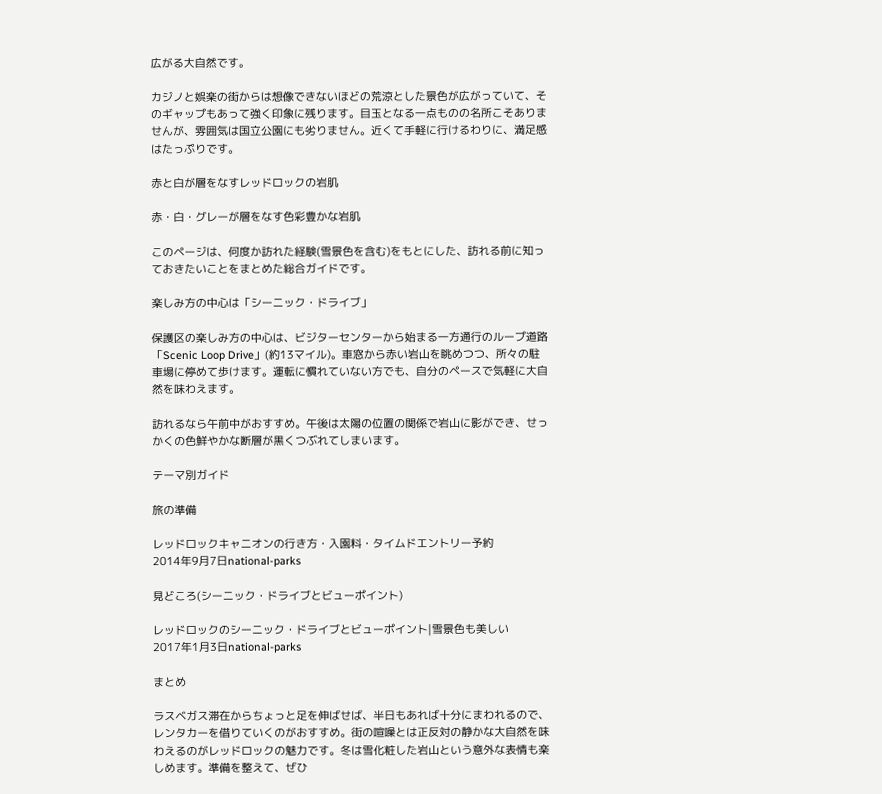広がる大自然です。

カジノと娯楽の街からは想像できないほどの荒涼とした景色が広がっていて、そのギャップもあって強く印象に残ります。目玉となる一点ものの名所こそありませんが、雰囲気は国立公園にも劣りません。近くて手軽に行けるわりに、満足感はたっぷりです。

赤と白が層をなすレッドロックの岩肌

赤・白・グレーが層をなす色彩豊かな岩肌

このページは、何度か訪れた経験(雪景色を含む)をもとにした、訪れる前に知っておきたいことをまとめた総合ガイドです。

楽しみ方の中心は「シーニック・ドライブ」

保護区の楽しみ方の中心は、ビジターセンターから始まる一方通行のループ道路「Scenic Loop Drive」(約13マイル)。車窓から赤い岩山を眺めつつ、所々の駐車場に停めて歩けます。運転に慣れていない方でも、自分のペースで気軽に大自然を味わえます。

訪れるなら午前中がおすすめ。午後は太陽の位置の関係で岩山に影ができ、せっかくの色鮮やかな断層が黒くつぶれてしまいます。

テーマ別ガイド

旅の準備

レッドロックキャニオンの行き方・入園料・タイムドエントリー予約
2014年9月7日national-parks

見どころ(シーニック・ドライブとビューポイント)

レッドロックのシーニック・ドライブとビューポイント|雪景色も美しい
2017年1月3日national-parks

まとめ

ラスベガス滞在からちょっと足を伸ばせば、半日もあれば十分にまわれるので、レンタカーを借りていくのがおすすめ。街の喧噪とは正反対の静かな大自然を味わえるのがレッドロックの魅力です。冬は雪化粧した岩山という意外な表情も楽しめます。準備を整えて、ぜひ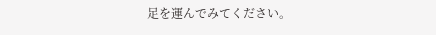足を運んでみてください。